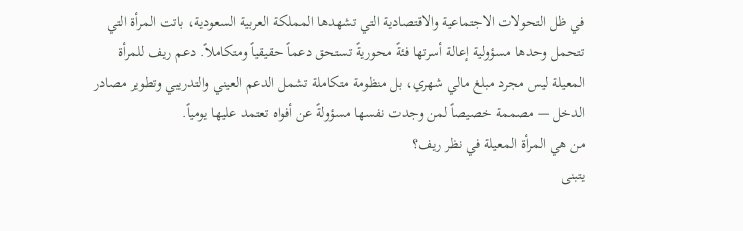في ظل التحولات الاجتماعية والاقتصادية التي تشهدها المملكة العربية السعودية، باتت المرأة التي تتحمل وحدها مسؤولية إعالة أسرتها فئةً محوريةً تستحق دعماً حقيقياً ومتكاملاً. دعم ريف للمرأة المعيلة ليس مجرد مبلغ مالي شهري، بل منظومة متكاملة تشمل الدعم العيني والتدريبي وتطوير مصادر الدخل — مصممة خصيصاً لمن وجدت نفسها مسؤولةً عن أفواه تعتمد عليها يومياً.
من هي المرأة المعيلة في نظر ريف؟
يتبنى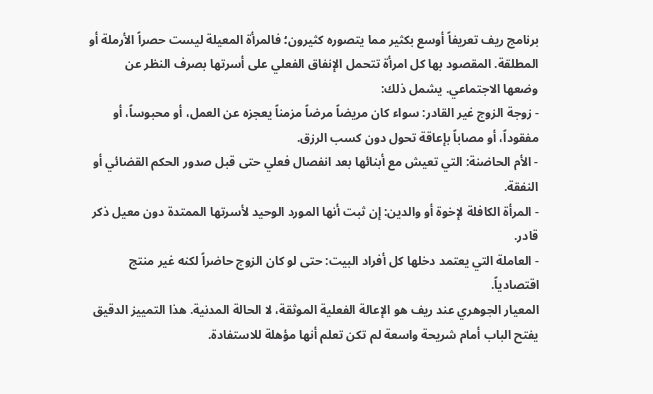برنامج ريف تعريفاً أوسع بكثير مما يتصوره كثيرون؛ فالمرأة المعيلة ليست حصراً الأرملة أو المطلقة. المقصود بها كل امرأة تتحمل الإنفاق الفعلي على أسرتها بصرف النظر عن وضعها الاجتماعي. يشمل ذلك:
- زوجة الزوج غير القادر: سواء كان مريضاً مرضاً مزمناً يعجزه عن العمل، أو محبوساً، أو مفقوداً، أو مصاباً بإعاقة تحول دون كسب الرزق.
- الأم الحاضنة: التي تعيش مع أبنائها بعد انفصال فعلي حتى قبل صدور الحكم القضائي أو النفقة.
- المرأة الكافلة لإخوة أو والدين: إن ثبت أنها المورد الوحيد لأسرتها الممتدة دون معيل ذكر قادر.
- العاملة التي يعتمد دخلها كل أفراد البيت: حتى لو كان الزوج حاضراً لكنه غير منتج اقتصادياً.
المعيار الجوهري عند ريف هو الإعالة الفعلية الموثقة، لا الحالة المدنية. هذا التمييز الدقيق يفتح الباب أمام شريحة واسعة لم تكن تعلم أنها مؤهلة للاستفادة.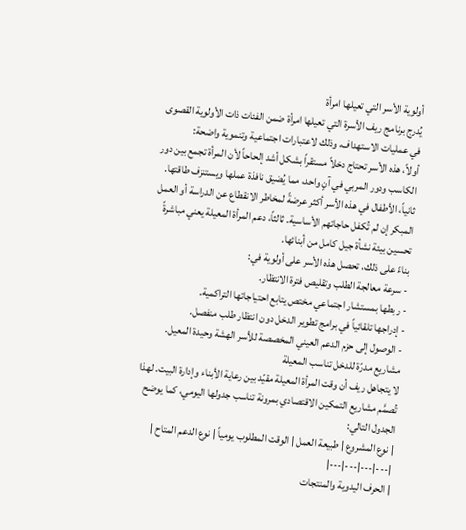أولوية الأسر التي تعيلها امرأة
يُدرج برنامج ريف الأسرة التي تعيلها امرأة ضمن الفئات ذات الأولوية القصوى في عمليات الاستهداف، وذلك لاعتبارات اجتماعية وتنموية واضحة:
أولاً، هذه الأسر تحتاج دخلاً مستقراً بشكل أشد إلحاحاً لأن المرأة تجمع بين دور الكاسب ودور المربي في آنٍ واحد، مما يُضيق نافذة عملها ويستنزف طاقتها. ثانياً، الأطفال في هذه الأسر أكثر عرضةً لمخاطر الانقطاع عن الدراسة أو العمل المبكر إن لم تُكفل حاجاتهم الأساسية. ثالثاً، دعم المرأة المعيلة يعني مباشرةً تحسين بيئة نشأة جيل كامل من أبنائها.
بناءً على ذلك، تحصل هذه الأسر على أولوية في:
- سرعة معالجة الطلب وتقليص فترة الانتظار.
- ربطها بمستشار اجتماعي مختص يتابع احتياجاتها التراكمية.
- إدراجها تلقائياً في برامج تطوير الدخل دون انتظار طلب منفصل.
- الوصول إلى حزم الدعم العيني المخصصة للأسر الهشة وحيدة المعيل.
مشاريع مدرّة للدخل تناسب المعيلة
لا يتجاهل ريف أن وقت المرأة المعيلة مقيّد بين رعاية الأبناء وإدارة البيت. لهذا تُصمَّم مشاريع التمكين الاقتصادي بمرونة تناسب جدولها اليومي، كما يوضح الجدول التالي:
| نوع المشروع | طبيعة العمل | الوقت المطلوب يومياً | نوع الدعم المتاح |
|---|---|---|---|
| الحرف اليدوية والمنتجات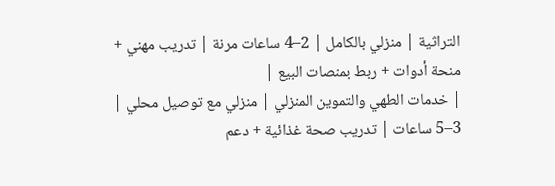التراثية | منزلي بالكامل | 2–4 ساعات مرنة | تدريب مهني + منحة أدوات + ربط بمنصات البيع |
| خدمات الطهي والتموين المنزلي | منزلي مع توصيل محلي | 3–5 ساعات | تدريب صحة غذائية + دعم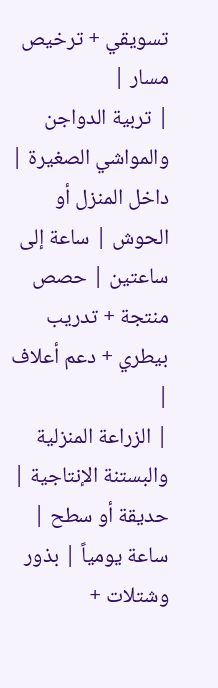تسويقي + ترخيص مسار |
| تربية الدواجن والمواشي الصغيرة | داخل المنزل أو الحوش | ساعة إلى ساعتين | حصص منتجة + تدريب بيطري + دعم أعلاف |
| الزراعة المنزلية والبستنة الإنتاجية | حديقة أو سطح | ساعة يومياً | بذور وشتلات +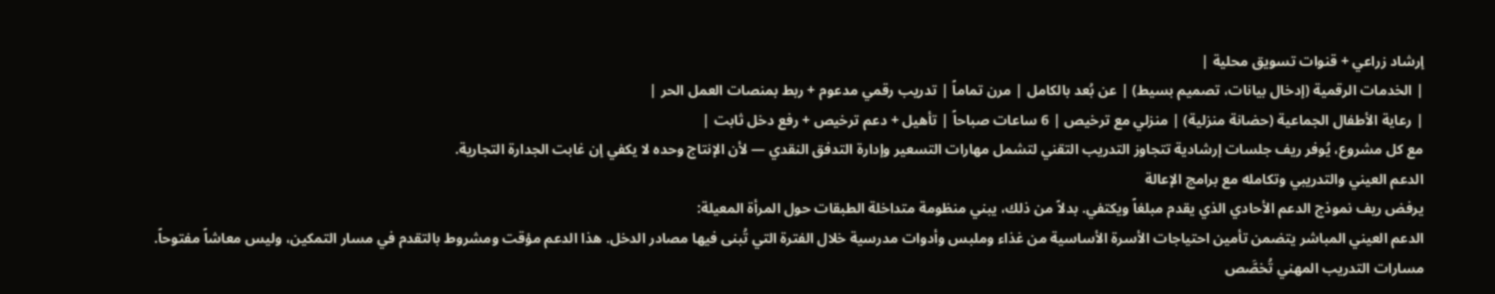إرشاد زراعي + قنوات تسويق محلية |
| الخدمات الرقمية (إدخال بيانات، تصميم بسيط) | عن بُعد بالكامل | مرن تماماً | تدريب رقمي مدعوم + ربط بمنصات العمل الحر |
| رعاية الأطفال الجماعية (حضانة منزلية) | منزلي مع ترخيص | 6 ساعات صباحاً | تأهيل + دعم ترخيص + رفع دخل ثابت |
مع كل مشروع، يُوفر ريف جلسات إرشادية تتجاوز التدريب التقني لتشمل مهارات التسعير وإدارة التدفق النقدي — لأن الإنتاج وحده لا يكفي إن غابت الجدارة التجارية.
الدعم العيني والتدريبي وتكامله مع برامج الإعالة
يرفض ريف نموذج الدعم الأحادي الذي يقدم مبلغاً ويكتفي. بدلاً من ذلك، يبني منظومة متداخلة الطبقات حول المرأة المعيلة:
الدعم العيني المباشر يتضمن تأمين احتياجات الأسرة الأساسية من غذاء وملبس وأدوات مدرسية خلال الفترة التي تُبنى فيها مصادر الدخل. هذا الدعم مؤقت ومشروط بالتقدم في مسار التمكين، وليس معاشاً مفتوحاً.
مسارات التدريب المهني تُخصَّص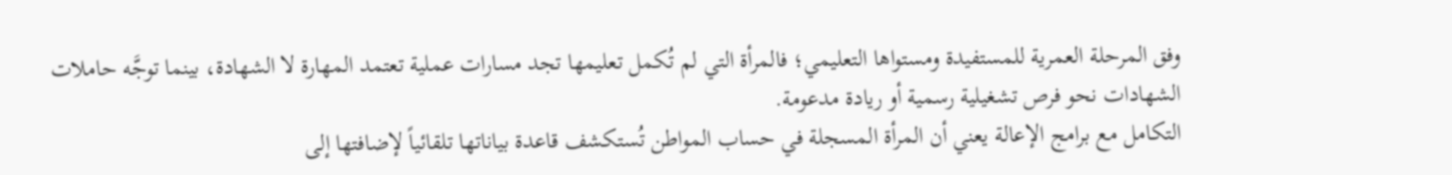وفق المرحلة العمرية للمستفيدة ومستواها التعليمي؛ فالمرأة التي لم تُكمل تعليمها تجد مسارات عملية تعتمد المهارة لا الشهادة، بينما توجَّه حاملات الشهادات نحو فرص تشغيلية رسمية أو ريادة مدعومة.
التكامل مع برامج الإعالة يعني أن المرأة المسجلة في حساب المواطن تُستكشف قاعدة بياناتها تلقائياً لإضافتها إلى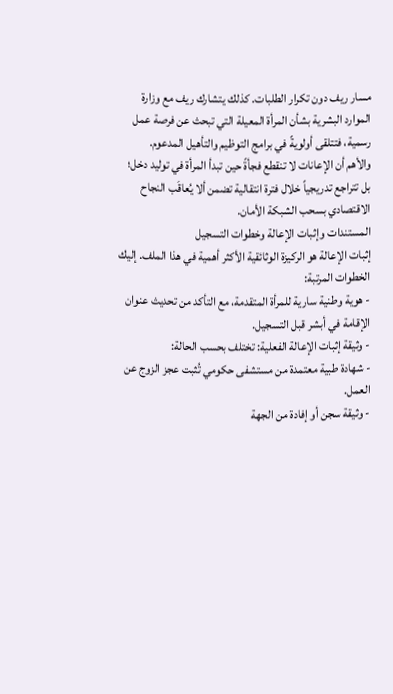مسار ريف دون تكرار الطلبات. كذلك يتشارك ريف مع وزارة الموارد البشرية بشأن المرأة المعيلة التي تبحث عن فرصة عمل رسمية، فتتلقى أولويةً في برامج التوظيم والتأهيل المدعوم.
والأهم أن الإعانات لا تنقطع فجأةً حين تبدأ المرأة في توليد دخل؛ بل تتراجع تدريجياً خلال فترة انتقالية تضمن ألا يُعاقَب النجاح الاقتصادي بسحب الشبكة الأمان.
المستندات وإثبات الإعالة وخطوات التسجيل
إثبات الإعالة هو الركيزة الوثائقية الأكثر أهمية في هذا الملف. إليك الخطوات المرتبة:
- هوية وطنية سارية للمرأة المتقدمة، مع التأكد من تحديث عنوان الإقامة في أبشر قبل التسجيل.
- وثيقة إثبات الإعالة الفعلية: تختلف بحسب الحالة:
- شهادة طبية معتمدة من مستشفى حكومي تُثبت عجز الزوج عن العمل.
- وثيقة سجن أو إفادة من الجهة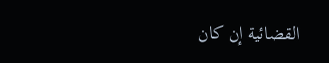القضائية إن كان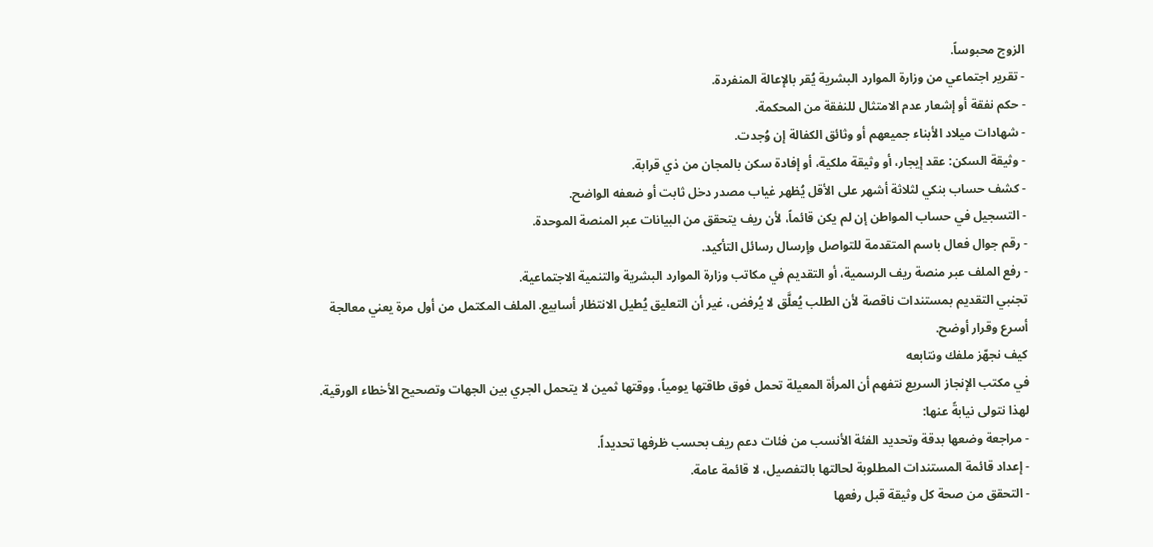الزوج محبوساً.
- تقرير اجتماعي من وزارة الموارد البشرية يُقر بالإعالة المنفردة.
- حكم نفقة أو إشعار عدم الامتثال للنفقة من المحكمة.
- شهادات ميلاد الأبناء جميعهم أو وثائق الكفالة إن وُجدت.
- وثيقة السكن: عقد إيجار، أو وثيقة ملكية، أو إفادة سكن بالمجان من ذي قرابة.
- كشف حساب بنكي لثلاثة أشهر على الأقل يُظهر غياب مصدر دخل ثابت أو ضعفه الواضح.
- التسجيل في حساب المواطن إن لم يكن قائماً، لأن ريف يتحقق من البيانات عبر المنصة الموحدة.
- رقم جوال فعال باسم المتقدمة للتواصل وإرسال رسائل التأكيد.
- رفع الملف عبر منصة ريف الرسمية، أو التقديم في مكاتب وزارة الموارد البشرية والتنمية الاجتماعية.
تجنبي التقديم بمستندات ناقصة لأن الطلب يُعلَّق لا يُرفض، غير أن التعليق يُطيل الانتظار أسابيع. الملف المكتمل من أول مرة يعني معالجة أسرع وقرار أوضح.
كيف نجهّز ملفك ونتابعه
في مكتب الإنجاز السريع نتفهم أن المرأة المعيلة تحمل فوق طاقتها يومياً، ووقتها ثمين لا يتحمل الجري بين الجهات وتصحيح الأخطاء الورقية. لهذا نتولى نيابةً عنها:
- مراجعة وضعها بدقة وتحديد الفئة الأنسب من فئات دعم ريف بحسب ظرفها تحديداً.
- إعداد قائمة المستندات المطلوبة لحالتها بالتفصيل، لا قائمة عامة.
- التحقق من صحة كل وثيقة قبل رفعها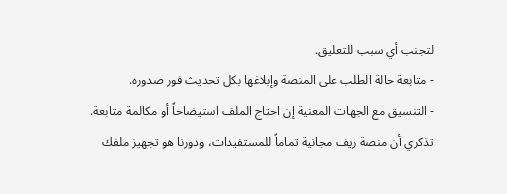لتجنب أي سبب للتعليق.
- متابعة حالة الطلب على المنصة وإبلاغها بكل تحديث فور صدوره.
- التنسيق مع الجهات المعنية إن احتاج الملف استيضاحاً أو مكالمة متابعة.
تذكري أن منصة ريف مجانية تماماً للمستفيدات، ودورنا هو تجهيز ملفك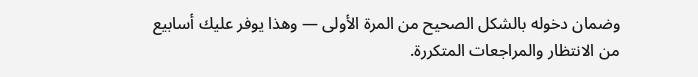وضمان دخوله بالشكل الصحيح من المرة الأولى — وهذا يوفر عليك أسابيع من الانتظار والمراجعات المتكررة.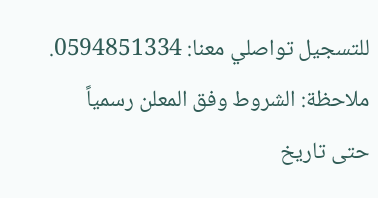للتسجيل تواصلي معنا: 0594851334.
ملاحظة: الشروط وفق المعلن رسمياً حتى تاريخ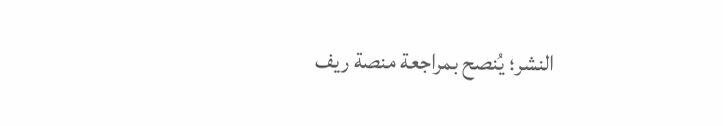النشر؛ يُنصح بمراجعة منصة ريف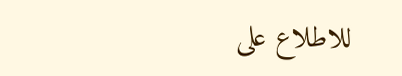للاطلاع على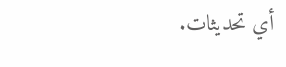أي تحديثات.